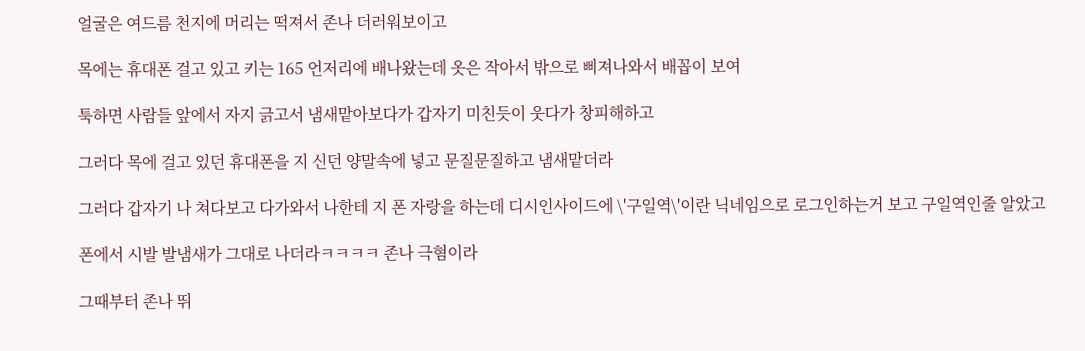얼굴은 여드름 천지에 머리는 떡져서 존나 더러워보이고

목에는 휴대폰 걸고 있고 키는 165 언저리에 배나왔는데 옷은 작아서 밖으로 삐져나와서 배꼽이 보여

툭하면 사람들 앞에서 자지 긁고서 냄새맡아보다가 갑자기 미친듯이 웃다가 창피해하고

그러다 목에 걸고 있던 휴대폰을 지 신던 양말속에 넣고 문질문질하고 냄새맡더라

그러다 갑자기 나 쳐다보고 다가와서 나한테 지 폰 자랑을 하는데 디시인사이드에 \'구일역\'이란 닉네임으로 로그인하는거 보고 구일역인줄 알았고

폰에서 시발 발냄새가 그대로 나더라ㅋㅋㅋㅋ 존나 극혐이라

그때부터 존나 뛰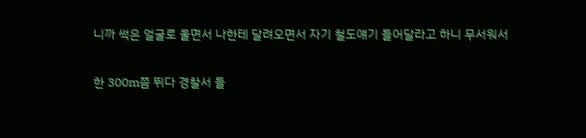니까 썩은 얼굴로 울면서 나한테 달려오면서 자기 철도얘기 들어달라고 하니 무서워서

한 300m쯤 뛰다 경찰서 들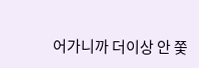어가니까 더이상 안 쫓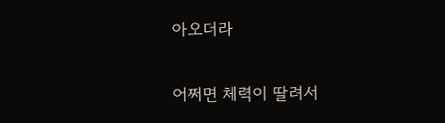아오더라

어쩌면 체력이 딸려서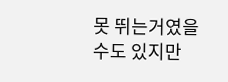못 뛰는거였을수도 있지만